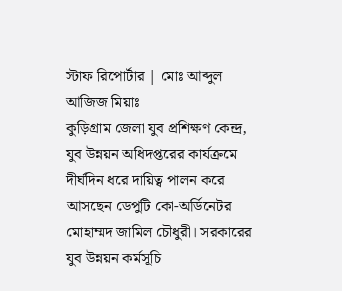স্টাফ রিপোর্টার | মোঃ আব্দুল আজিজ মিয়াঃ
কুড়িগ্রাম জেলা যুব প্রশিক্ষণ কেন্দ্র, যুব উন্নয়ন অধিদপ্তরের কার্যক্রমে দীর্ঘদিন ধরে দায়িত্ব পালন করে আসছেন ডেপুটি কো-অর্ডিনেটর মোহাম্মদ জামিল চৌধুরী। সরকারের যুব উন্নয়ন কর্মসূচি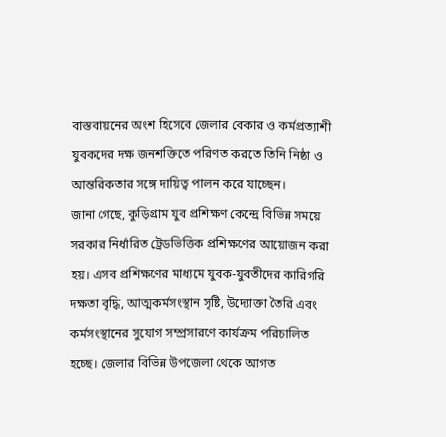বাস্তবায়নের অংশ হিসেবে জেলার বেকার ও কর্মপ্রত্যাশী যুবকদের দক্ষ জনশক্তিতে পরিণত করতে তিনি নিষ্ঠা ও আন্তরিকতার সঙ্গে দায়িত্ব পালন করে যাচ্ছেন।
জানা গেছে, কুড়িগ্রাম যুব প্রশিক্ষণ কেন্দ্রে বিভিন্ন সময়ে সরকার নির্ধারিত ট্রেডভিত্তিক প্রশিক্ষণের আয়োজন করা হয়। এসব প্রশিক্ষণের মাধ্যমে যুবক-যুবতীদের কারিগরি দক্ষতা বৃদ্ধি, আত্মকর্মসংস্থান সৃষ্টি, উদ্যোক্তা তৈরি এবং কর্মসংস্থানের সুযোগ সম্প্রসারণে কার্যক্রম পরিচালিত হচ্ছে। জেলার বিভিন্ন উপজেলা থেকে আগত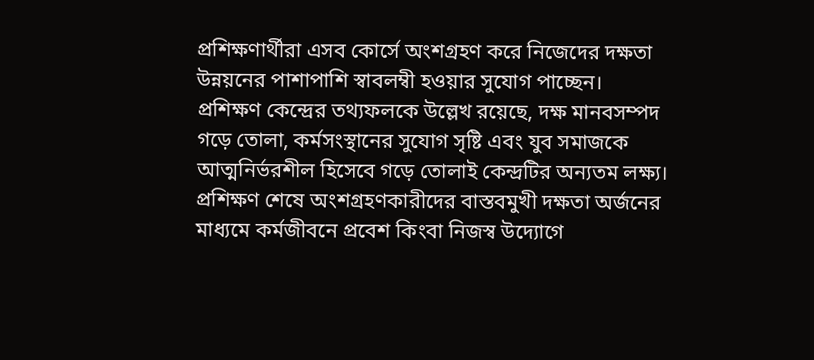প্রশিক্ষণার্থীরা এসব কোর্সে অংশগ্রহণ করে নিজেদের দক্ষতা উন্নয়নের পাশাপাশি স্বাবলম্বী হওয়ার সুযোগ পাচ্ছেন।
প্রশিক্ষণ কেন্দ্রের তথ্যফলকে উল্লেখ রয়েছে, দক্ষ মানবসম্পদ গড়ে তোলা, কর্মসংস্থানের সুযোগ সৃষ্টি এবং যুব সমাজকে আত্মনির্ভরশীল হিসেবে গড়ে তোলাই কেন্দ্রটির অন্যতম লক্ষ্য। প্রশিক্ষণ শেষে অংশগ্রহণকারীদের বাস্তবমুখী দক্ষতা অর্জনের মাধ্যমে কর্মজীবনে প্রবেশ কিংবা নিজস্ব উদ্যোগে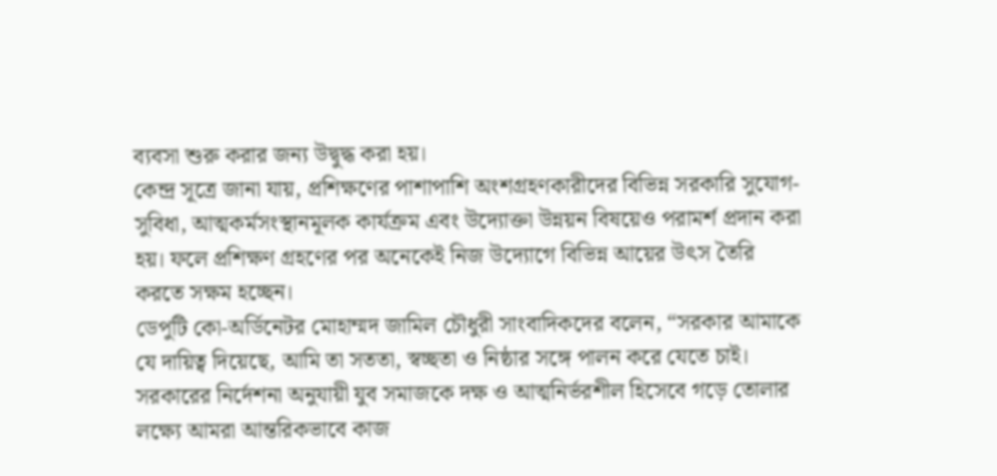ব্যবসা শুরু করার জন্য উদ্বুদ্ধ করা হয়।
কেন্দ্র সূত্রে জানা যায়, প্রশিক্ষণের পাশাপাশি অংশগ্রহণকারীদের বিভিন্ন সরকারি সুযোগ-সুবিধা, আত্মকর্মসংস্থানমূলক কার্যক্রম এবং উদ্যোক্তা উন্নয়ন বিষয়েও পরামর্শ প্রদান করা হয়। ফলে প্রশিক্ষণ গ্রহণের পর অনেকেই নিজ উদ্যোগে বিভিন্ন আয়ের উৎস তৈরি করতে সক্ষম হচ্ছেন।
ডেপুটি কো-অর্ডিনেটর মোহাম্মদ জামিল চৌধুরী সাংবাদিকদের বলেন, “সরকার আমাকে যে দায়িত্ব দিয়েছে, আমি তা সততা, স্বচ্ছতা ও নিষ্ঠার সঙ্গে পালন করে যেতে চাই। সরকারের নির্দেশনা অনুযায়ী যুব সমাজকে দক্ষ ও আত্মনির্ভরশীল হিসেবে গড়ে তোলার লক্ষ্যে আমরা আন্তরিকভাবে কাজ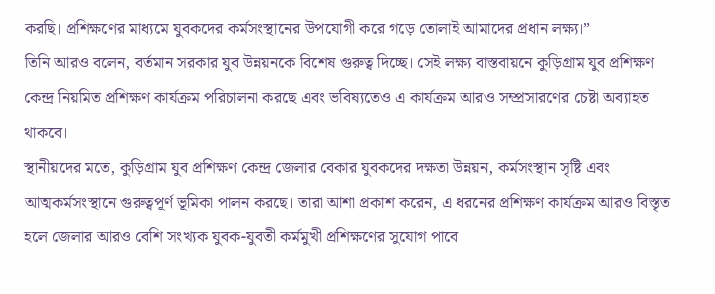করছি। প্রশিক্ষণের মাধ্যমে যুবকদের কর্মসংস্থানের উপযোগী করে গড়ে তোলাই আমাদের প্রধান লক্ষ্য।”
তিনি আরও বলেন, বর্তমান সরকার যুব উন্নয়নকে বিশেষ গুরুত্ব দিচ্ছে। সেই লক্ষ্য বাস্তবায়নে কুড়িগ্রাম যুব প্রশিক্ষণ কেন্দ্র নিয়মিত প্রশিক্ষণ কার্যক্রম পরিচালনা করছে এবং ভবিষ্যতেও এ কার্যক্রম আরও সম্প্রসারণের চেষ্টা অব্যাহত থাকবে।
স্থানীয়দের মতে, কুড়িগ্রাম যুব প্রশিক্ষণ কেন্দ্র জেলার বেকার যুবকদের দক্ষতা উন্নয়ন, কর্মসংস্থান সৃষ্টি এবং আত্মকর্মসংস্থানে গুরুত্বপূর্ণ ভূমিকা পালন করছে। তারা আশা প্রকাশ করেন, এ ধরনের প্রশিক্ষণ কার্যক্রম আরও বিস্তৃত হলে জেলার আরও বেশি সংখ্যক যুবক-যুবতী কর্মমুখী প্রশিক্ষণের সুযোগ পাবে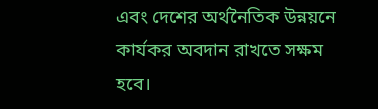এবং দেশের অর্থনৈতিক উন্নয়নে কার্যকর অবদান রাখতে সক্ষম হবে।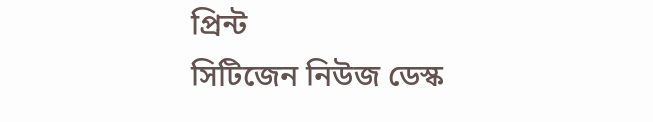প্রিন্ট
সিটিজেন নিউজ ডেস্ক